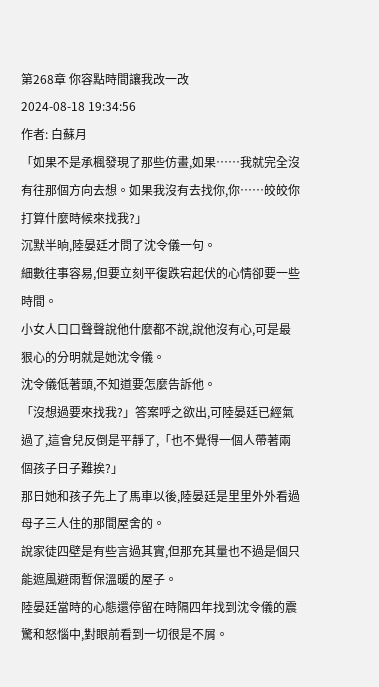第268章 你容點時間讓我改一改
2024-08-18 19:34:56
作者: 白蘇月
「如果不是承楓發現了那些仿畫,如果……我就完全沒有往那個方向去想。如果我沒有去找你,你……皎皎你打算什麼時候來找我?」
沉默半晌,陸晏廷才問了沈令儀一句。
細數往事容易,但要立刻平復跌宕起伏的心情卻要一些時間。
小女人口口聲聲說他什麼都不說,說他沒有心,可是最狠心的分明就是她沈令儀。
沈令儀低著頭,不知道要怎麼告訴他。
「沒想過要來找我?」答案呼之欲出,可陸晏廷已經氣過了,這會兒反倒是平靜了,「也不覺得一個人帶著兩個孩子日子難挨?」
那日她和孩子先上了馬車以後,陸晏廷是里里外外看過母子三人住的那間屋舍的。
說家徒四壁是有些言過其實,但那充其量也不過是個只能遮風避雨暫保溫暖的屋子。
陸晏廷當時的心態還停留在時隔四年找到沈令儀的震驚和怒惱中,對眼前看到一切很是不屑。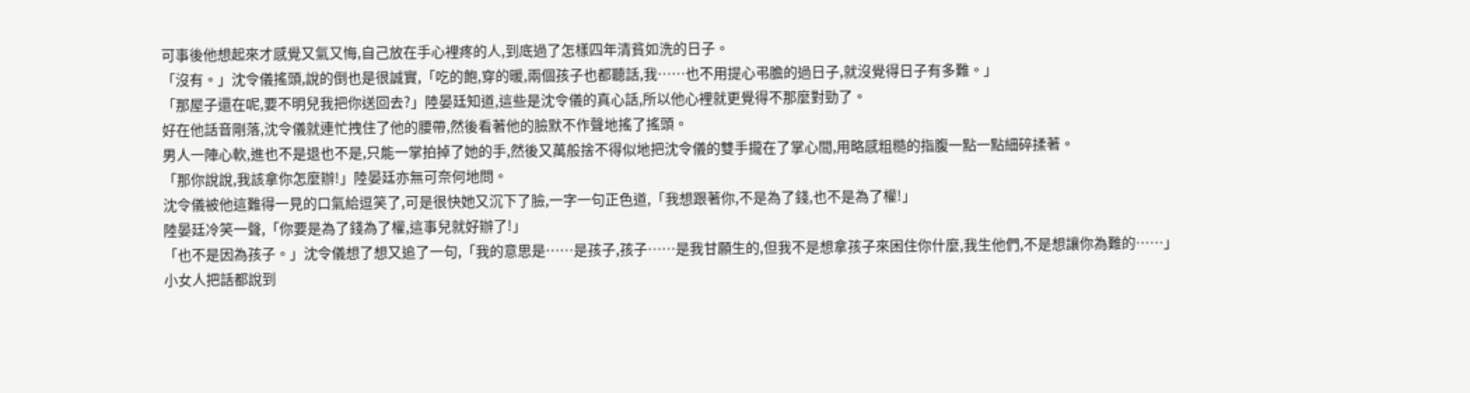可事後他想起來才感覺又氣又悔,自己放在手心裡疼的人,到底過了怎樣四年清貧如洗的日子。
「沒有。」沈令儀搖頭,說的倒也是很誠實,「吃的飽,穿的暖,兩個孩子也都聽話,我……也不用提心弔膽的過日子,就沒覺得日子有多難。」
「那屋子還在呢,要不明兒我把你送回去?」陸晏廷知道,這些是沈令儀的真心話,所以他心裡就更覺得不那麼對勁了。
好在他話音剛落,沈令儀就連忙拽住了他的腰帶,然後看著他的臉默不作聲地搖了搖頭。
男人一陣心軟,進也不是退也不是,只能一掌拍掉了她的手,然後又萬般捨不得似地把沈令儀的雙手攏在了掌心間,用略感粗糙的指腹一點一點細碎揉著。
「那你說說,我該拿你怎麼辦!」陸晏廷亦無可奈何地問。
沈令儀被他這難得一見的口氣給逗笑了,可是很快她又沉下了臉,一字一句正色道,「我想跟著你,不是為了錢,也不是為了權!」
陸晏廷冷笑一聲,「你要是為了錢為了權,這事兒就好辦了!」
「也不是因為孩子。」沈令儀想了想又追了一句,「我的意思是……是孩子,孩子……是我甘願生的,但我不是想拿孩子來困住你什麼,我生他們,不是想讓你為難的……」
小女人把話都說到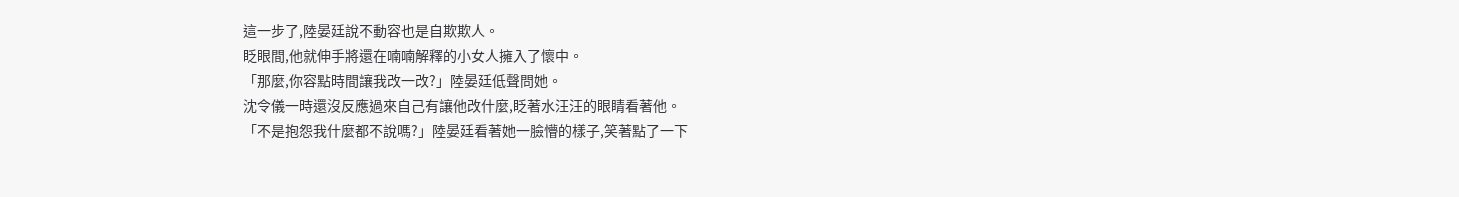這一步了,陸晏廷說不動容也是自欺欺人。
眨眼間,他就伸手將還在喃喃解釋的小女人擁入了懷中。
「那麼,你容點時間讓我改一改?」陸晏廷低聲問她。
沈令儀一時還沒反應過來自己有讓他改什麼,眨著水汪汪的眼睛看著他。
「不是抱怨我什麼都不說嗎?」陸晏廷看著她一臉懵的樣子,笑著點了一下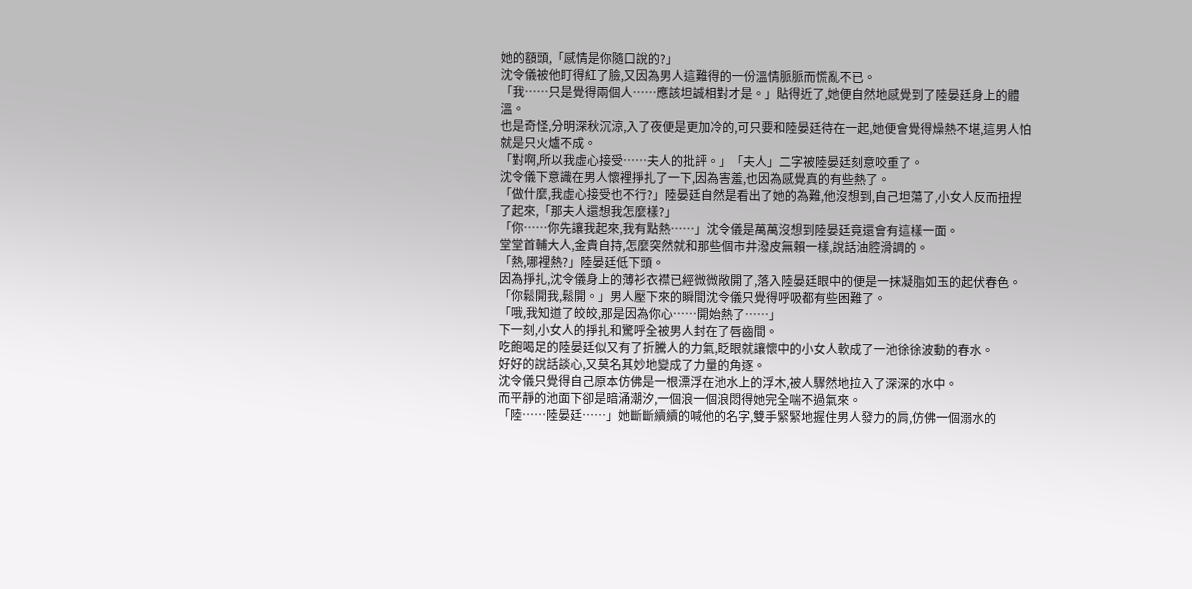她的額頭,「感情是你隨口說的?」
沈令儀被他盯得紅了臉,又因為男人這難得的一份溫情脈脈而慌亂不已。
「我……只是覺得兩個人……應該坦誠相對才是。」貼得近了,她便自然地感覺到了陸晏廷身上的體溫。
也是奇怪,分明深秋沉涼,入了夜便是更加冷的,可只要和陸晏廷待在一起,她便會覺得燥熱不堪,這男人怕就是只火爐不成。
「對啊,所以我虛心接受……夫人的批評。」「夫人」二字被陸晏廷刻意咬重了。
沈令儀下意識在男人懷裡掙扎了一下,因為害羞,也因為感覺真的有些熱了。
「做什麼,我虛心接受也不行?」陸晏廷自然是看出了她的為難,他沒想到,自己坦蕩了,小女人反而扭捏了起來,「那夫人還想我怎麼樣?」
「你……你先讓我起來,我有點熱……」沈令儀是萬萬沒想到陸晏廷竟還會有這樣一面。
堂堂首輔大人,金貴自持,怎麼突然就和那些個市井潑皮無賴一樣,說話油腔滑調的。
「熱,哪裡熱?」陸晏廷低下頭。
因為掙扎,沈令儀身上的薄衫衣襟已經微微敞開了,落入陸晏廷眼中的便是一抹凝脂如玉的起伏春色。
「你鬆開我,鬆開。」男人壓下來的瞬間沈令儀只覺得呼吸都有些困難了。
「哦,我知道了皎皎,那是因為你心……開始熱了……」
下一刻,小女人的掙扎和驚呼全被男人封在了唇齒間。
吃飽喝足的陸晏廷似又有了折騰人的力氣,眨眼就讓懷中的小女人軟成了一池徐徐波動的春水。
好好的說話談心,又莫名其妙地變成了力量的角逐。
沈令儀只覺得自己原本仿佛是一根漂浮在池水上的浮木,被人驟然地拉入了深深的水中。
而平靜的池面下卻是暗涌潮汐,一個浪一個浪悶得她完全喘不過氣來。
「陸……陸晏廷……」她斷斷續續的喊他的名字,雙手緊緊地握住男人發力的肩,仿佛一個溺水的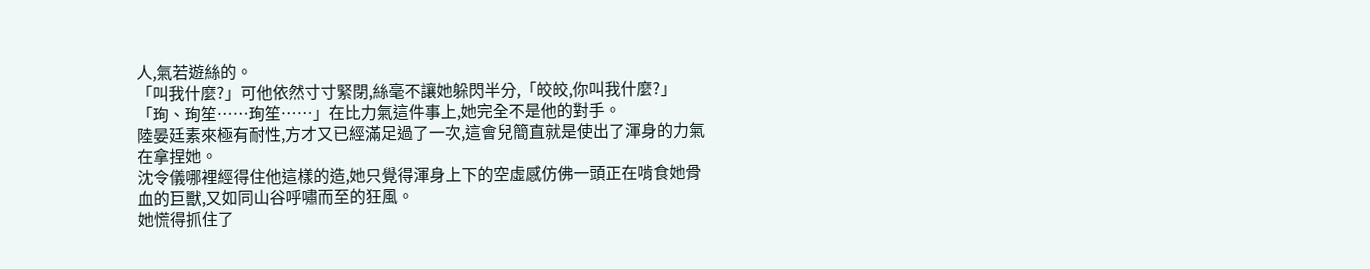人,氣若遊絲的。
「叫我什麼?」可他依然寸寸緊閉,絲毫不讓她躲閃半分,「皎皎,你叫我什麼?」
「珣、珣笙……珣笙……」在比力氣這件事上,她完全不是他的對手。
陸晏廷素來極有耐性,方才又已經滿足過了一次,這會兒簡直就是使出了渾身的力氣在拿捏她。
沈令儀哪裡經得住他這樣的造,她只覺得渾身上下的空虛感仿佛一頭正在啃食她骨血的巨獸,又如同山谷呼嘯而至的狂風。
她慌得抓住了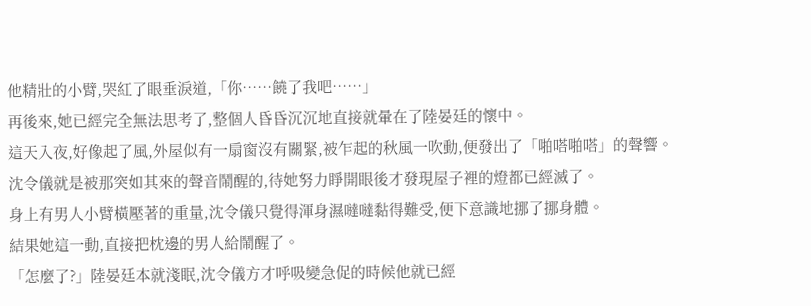他精壯的小臂,哭紅了眼垂淚道,「你……饒了我吧……」
再後來,她已經完全無法思考了,整個人昏昏沉沉地直接就暈在了陸晏廷的懷中。
這天入夜,好像起了風,外屋似有一扇窗沒有關緊,被乍起的秋風一吹動,便發出了「啪嗒啪嗒」的聲響。
沈令儀就是被那突如其來的聲音鬧醒的,待她努力睜開眼後才發現屋子裡的燈都已經滅了。
身上有男人小臂橫壓著的重量,沈令儀只覺得渾身濕噠噠黏得難受,便下意識地挪了挪身體。
結果她這一動,直接把枕邊的男人給鬧醒了。
「怎麼了?」陸晏廷本就淺眠,沈令儀方才呼吸變急促的時候他就已經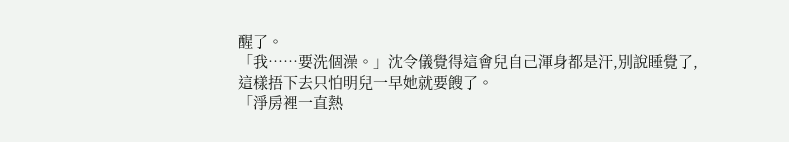醒了。
「我……要洗個澡。」沈令儀覺得這會兒自己渾身都是汗,別說睡覺了,這樣捂下去只怕明兒一早她就要餿了。
「淨房裡一直熱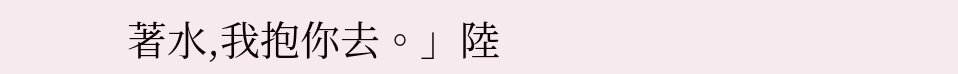著水,我抱你去。」陸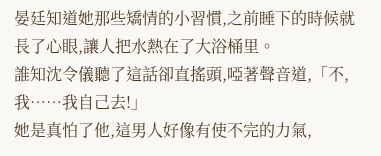晏廷知道她那些矯情的小習慣,之前睡下的時候就長了心眼,讓人把水熱在了大浴桶里。
誰知沈令儀聽了這話卻直搖頭,啞著聲音道,「不,我……我自己去!」
她是真怕了他,這男人好像有使不完的力氣,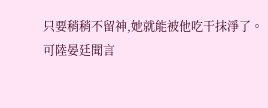只要稍稍不留神,她就能被他吃干抹淨了。
可陸晏廷聞言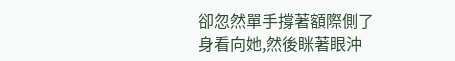卻忽然單手撐著額際側了身看向她,然後眯著眼沖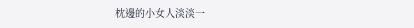枕邊的小女人淡淡一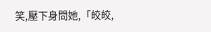笑,壓下身問她,「皎皎,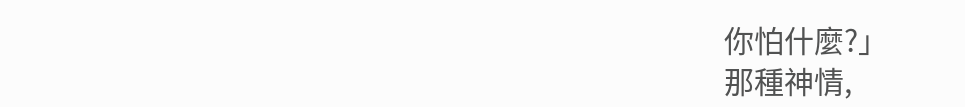你怕什麼?」
那種神情,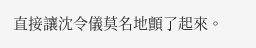直接讓沈令儀莫名地顫了起來。